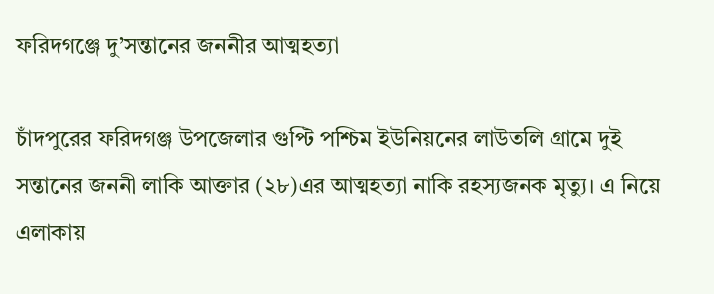ফরিদগঞ্জে দু’সন্তানের জননীর আত্মহত্যা

চাঁদপুরের ফরিদগঞ্জ উপজেলার গুপ্টি পশ্চিম ইউনিয়নের লাউতলি গ্রামে দুই সন্তানের জননী লাকি আক্তার (২৮)এর আত্মহত্যা নাকি রহস্যজনক মৃত্যু। এ নিয়ে এলাকায়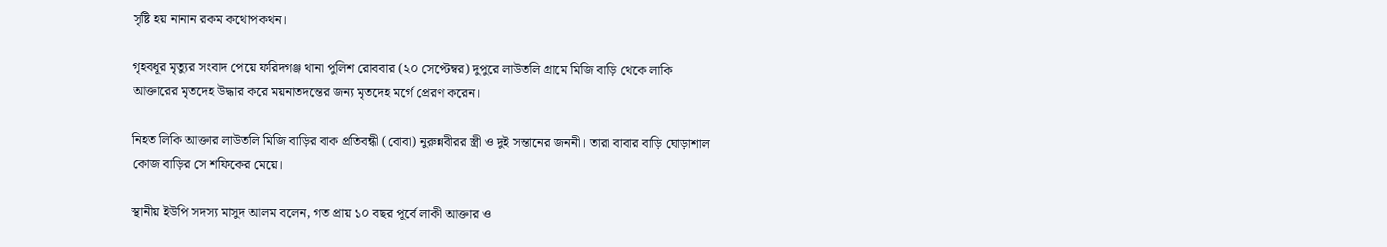সৃষ্টি হয় নানান রকম কথোপকথন।

গৃহবধূর মৃত্যুর সংবাদ পেয়ে ফরিদগঞ্জ থানা পুলিশ রোববার (২০ সেপ্টেম্বর) দুপুরে লাউতলি গ্রামে মিজি বাড়ি থেকে লাকি আক্তারের মৃতদেহ উদ্ধার করে ময়নাতদন্তের জন্য মৃতদেহ মর্গে প্রেরণ করেন।

নিহত লিকি আক্তার লাউতলি মিজি বাড়ির বাক প্রতিবন্ধী (বোবা) নুরুন্নবীরর স্ত্রী ও দুই সন্তানের জননী। তারা বাবার বাড়ি ঘোড়াশাল কোজ বাড়ির সে শফিকের মেয়ে।

স্থানীয় ইউপি সদস্য মাসুদ আলম বলেন, গত প্রায় ১০ বছর পূর্বে লাকী আক্তার ও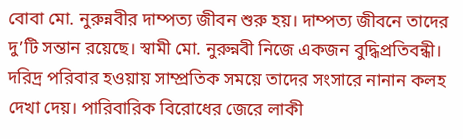বোবা মো. নুরুন্নবীর দাম্পত্য জীবন শুরু হয়। দাম্পত্য জীবনে তাদের দু’টি সন্তান রয়েছে। স্বামী মো. নুরুন্নবী নিজে একজন বুদ্ধিপ্রতিবন্ধী। দরিদ্র পরিবার হওয়ায় সাম্প্রতিক সময়ে তাদের সংসারে নানান কলহ দেখা দেয়। পারিবারিক বিরোধের জেরে লাকী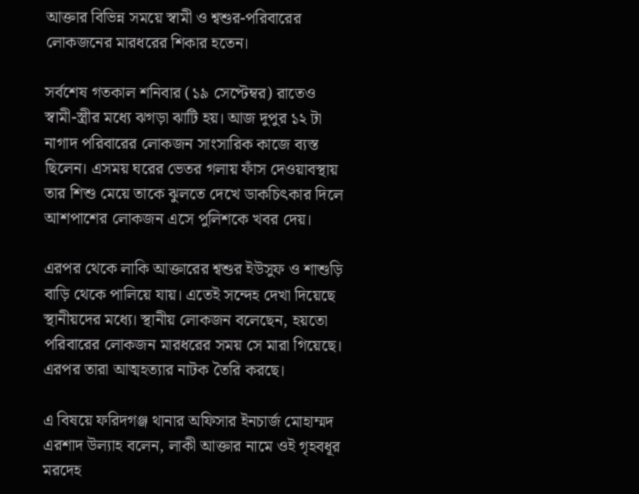আক্তার বিভিন্ন সময়ে স্বামী ও শ্বশুর-পরিবারের লোকজনের মারধরের শিকার হতেন।

সর্বশেষ গতকাল শনিবার (১৯ সেপ্টেম্বর) রাতেও স্বামী-স্ত্রীর মধ্যে ঝগড়া ঝাটি হয়। আজ দুপুর ১২ টা নাগাদ পরিবারের লোকজন সাংসারিক কাজে ব্যস্ত ছিলেন। এসময় ঘরের ভেতর গলায় ফাঁস দেওয়াবস্থায় তার শিশু মেয়ে তাকে ঝুলতে দেখে ডাকচিৎকার দিলে আশপাশের লোকজন এসে পুলিশকে খবর দেয়।

এরপর থেকে লাকি আক্তারের শ্বশুর ইউসুফ ও শাশুড়ি বাড়ি থেকে পালিয়ে যায়। এতেই সন্দেহ দেখা দিয়েছে স্থানীয়দের মধ্যে। স্থানীয় লোকজন বলেছেন, হয়তো পরিবারের লোকজন মারধরের সময় সে মারা গিয়েছে। এরপর তারা আত্মহত্যার নাটক তৈরি করছে।

এ বিষয়ে ফরিদগঞ্জ থানার অফিসার ইনচার্জ মোহাম্মদ এরশাদ উল্যাহ বলেন, লাকী আক্তার নামে ওই গৃহবধূর মরদেহ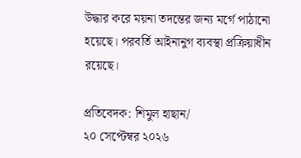উদ্ধার করে ময়না তদন্তের জন্য মর্গে পাঠানো হয়েছে। পরবর্তি আইনানুগ ব্যবস্থা প্রক্রিয়াধীন রয়েছে।

প্রতিবেদক: শিমুল হাছান/
২০ সেপ্টেম্বর ২০২৬